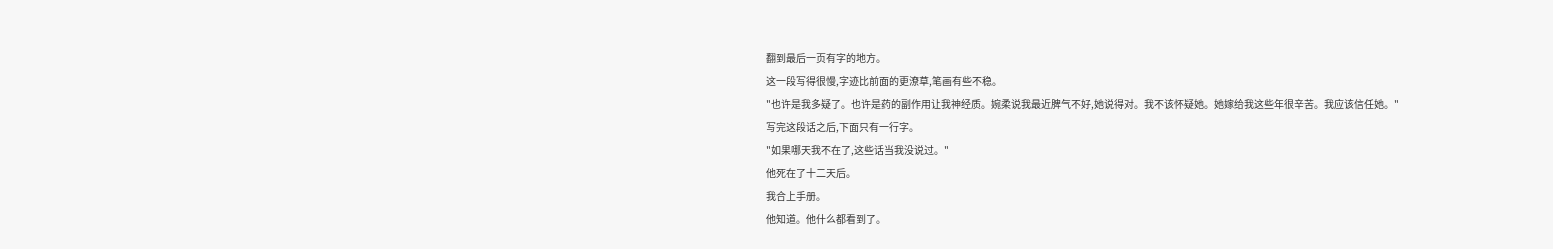翻到最后一页有字的地方。
这一段写得很慢,字迹比前面的更潦草,笔画有些不稳。
"也许是我多疑了。也许是药的副作用让我神经质。婉柔说我最近脾气不好,她说得对。我不该怀疑她。她嫁给我这些年很辛苦。我应该信任她。"
写完这段话之后,下面只有一行字。
"如果哪天我不在了,这些话当我没说过。"
他死在了十二天后。
我合上手册。
他知道。他什么都看到了。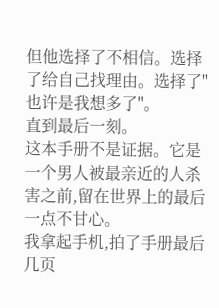但他选择了不相信。选择了给自己找理由。选择了"也许是我想多了"。
直到最后一刻。
这本手册不是证据。它是一个男人被最亲近的人杀害之前,留在世界上的最后一点不甘心。
我拿起手机,拍了手册最后几页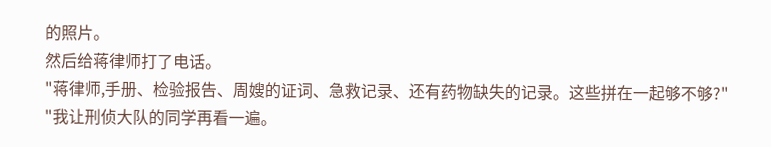的照片。
然后给蒋律师打了电话。
"蒋律师,手册、检验报告、周嫂的证词、急救记录、还有药物缺失的记录。这些拼在一起够不够?"
"我让刑侦大队的同学再看一遍。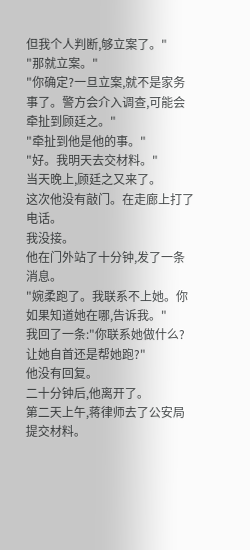但我个人判断,够立案了。"
"那就立案。"
"你确定?一旦立案,就不是家务事了。警方会介入调查,可能会牵扯到顾廷之。"
"牵扯到他是他的事。"
"好。我明天去交材料。"
当天晚上,顾廷之又来了。
这次他没有敲门。在走廊上打了电话。
我没接。
他在门外站了十分钟,发了一条消息。
"婉柔跑了。我联系不上她。你如果知道她在哪,告诉我。"
我回了一条:"你联系她做什么?让她自首还是帮她跑?"
他没有回复。
二十分钟后,他离开了。
第二天上午,蒋律师去了公安局提交材料。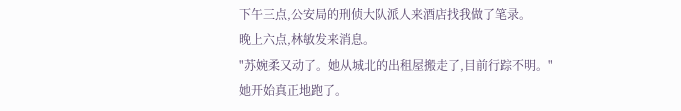下午三点,公安局的刑侦大队派人来酒店找我做了笔录。
晚上六点,林敏发来消息。
"苏婉柔又动了。她从城北的出租屋搬走了,目前行踪不明。"
她开始真正地跑了。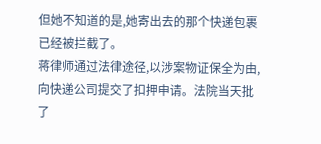但她不知道的是,她寄出去的那个快递包裹已经被拦截了。
蒋律师通过法律途径,以涉案物证保全为由,向快递公司提交了扣押申请。法院当天批了